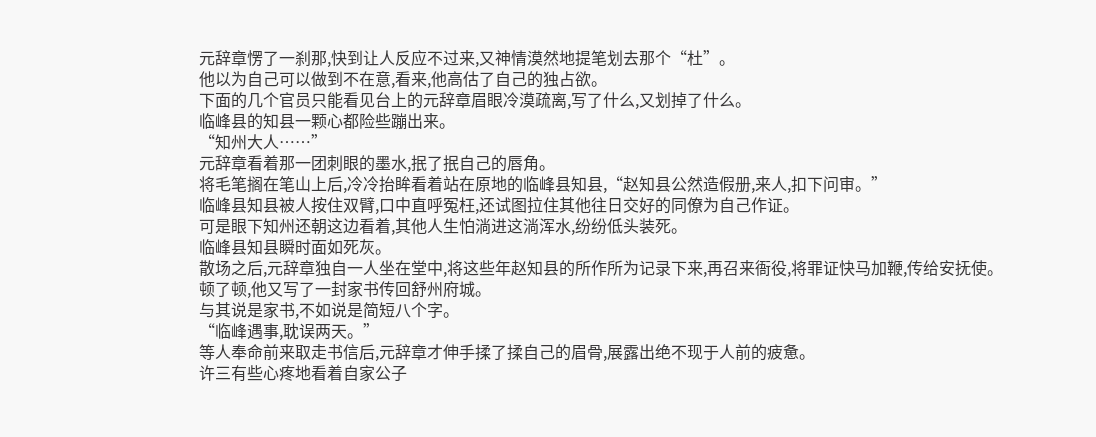元辞章愣了一刹那,快到让人反应不过来,又神情漠然地提笔划去那个“杜”。
他以为自己可以做到不在意,看来,他高估了自己的独占欲。
下面的几个官员只能看见台上的元辞章眉眼冷漠疏离,写了什么,又划掉了什么。
临峰县的知县一颗心都险些蹦出来。
“知州大人……”
元辞章看着那一团刺眼的墨水,抿了抿自己的唇角。
将毛笔搁在笔山上后,冷冷抬眸看着站在原地的临峰县知县,“赵知县公然造假册,来人,扣下问审。”
临峰县知县被人按住双臂,口中直呼冤枉,还试图拉住其他往日交好的同僚为自己作证。
可是眼下知州还朝这边看着,其他人生怕淌进这淌浑水,纷纷低头装死。
临峰县知县瞬时面如死灰。
散场之后,元辞章独自一人坐在堂中,将这些年赵知县的所作所为记录下来,再召来衙役,将罪证快马加鞭,传给安抚使。
顿了顿,他又写了一封家书传回舒州府城。
与其说是家书,不如说是简短八个字。
“临峰遇事,耽误两天。”
等人奉命前来取走书信后,元辞章才伸手揉了揉自己的眉骨,展露出绝不现于人前的疲惫。
许三有些心疼地看着自家公子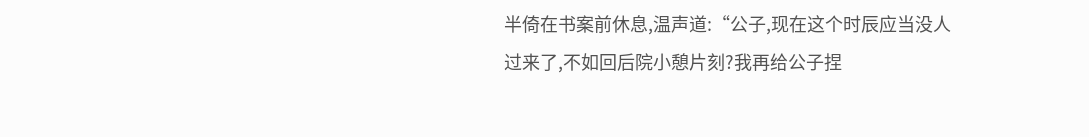半倚在书案前休息,温声道:“公子,现在这个时辰应当没人过来了,不如回后院小憩片刻?我再给公子捏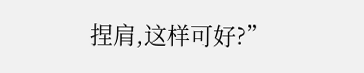捏肩,这样可好?”